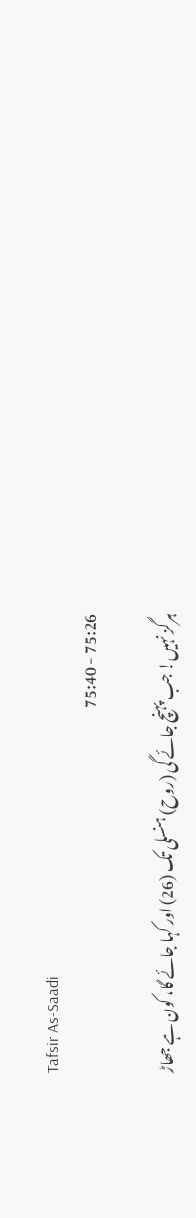Tafsir As-Saadi
75:26 - 75:40

ہرگز نہیں! جب پہنچ جائے گی (روح) ہنسلی تک (26) اور کہا جائے گا، کون ہے جھاڑ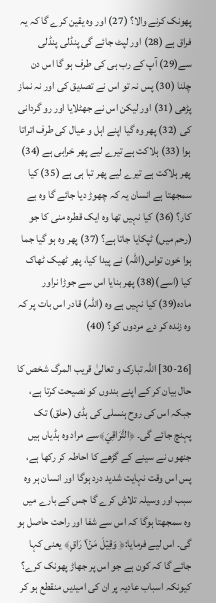پھونک کرنے والا؟ (27) اور وہ یقین کرے گا کہ یہ فراق ہے (28) اور لپٹ جائے گی پنڈلی پنڈلی سے(29) آپ کے رب ہی کی طرف ہو گا اس دن چلنا (30) پس نہ تو اس نے تصدیق کی اور نہ نماز پڑھی (31) اور لیکن اس نے جھٹلایا اور رو گردانی کی (32) پھر وہ گیا اپنے اہل و عیال کی طرف اتراتا ہوا (33) ہلاکت ہے تیرے لیے پھر خرابی ہے (34) پھر ہلاکت ہے تیرے لیے پھر تبا ہی ہے (35) کیا سمجھتا ہے انسان یہ کہ چھوڑ دیا جائے گا وہ بے کار؟ (36) کیا نہیں تھا وہ ایک قطرہ منی کا جو (رحم میں) ٹپکایا جاتا ہے؟ (37) پھر وہ ہو گیا جما ہوا خون تواس(اللہ) نے پیدا کیا، پھر ٹھیک ٹھاک کیا (اسے)(38) پھر بنایا اس سے جوڑا نراور مادہ(39) کیا نہیں ہے وہ (اللہ) قادر اس بات پر کہ وہ زندہ کر دے مردوں کو؟ (40)

[30-26] اللہ تبارک و تعالیٰ قریب المرگ شخص کا حال بیان کر کے اپنے بندوں کو نصیحت کرتا ہے، جبکہ اس کی روح ہنسلی کی ہڈی (حلق) تک پہنچ جائے گی۔ ﴿التَّرَاقِيَ﴾سے مراد وہ ہڈیاں ہیں جنھوں نے سینے کے گڑھے کا احاطہ کر رکھا ہے، پس اس وقت نہایت شدید درد ہوگا اور انسان ہر وہ سبب اور وسیلہ تلاش کرے گا جس کے بارے میں وہ سمجھتا ہوگا کہ اس سے شفا اور راحت حاصل ہو گی۔ اس لیے فرمایا:﴿ وَقِيۡلَ مَنۡ١ٚ رَاقٍ﴾ یعنی کہا جائے گا کہ کون ہے جو اس پر جھاڑ پھونک کرے؟ کیونکہ اسباب عادیہ پر ان کی امیدیں منقطع ہو کر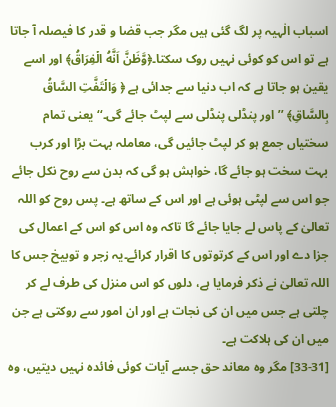اسباب الٰہیہ پر لگ گئی ہیں مگر جب قضا و قدر کا فیصلہ آ جاتا ہے تو اس کو کوئی نہیں روک سکتا۔﴿وَّظَنَّ اَنَّهُ الۡفِرَاقُ﴾ اور اسے یقین ہو جاتا ہے کہ اب دنیا سے جدائی ہے ﴿ وَالۡتَفَّتِ السَّاقُ بِالسَّاقِ﴾ ’’اور پنڈلی پنڈلی سے لپٹ جائے گی۔‘‘ یعنی تمام سختیاں جمع ہو کر لپٹ جائیں گی، معاملہ بہت بڑا اور کرب بہت سخت ہو جائے گا، خواہش ہو گی کہ بدن سے روح نکل جائے جو اس سے لپٹی ہوئی ہے اور اس کے ساتھ ہے۔ پس روح کو اللہ تعالیٰ کے پاس لے جایا جائے گا تاکہ وہ اس کو اس کے اعمال کی جزا دے اور اس کے کرتوتوں کا اقرار کرائے۔یہ زجر و توبیخ جس کا اللہ تعالیٰ نے ذکر فرمایا ہے، دلوں کو اس منزل کی طرف لے کر چلتی ہے جس میں ان کی نجات ہے اور ان امور سے روکتی ہے جن میں ان کی ہلاکت ہے۔
[33-31] مگر وہ معاند حق جسے آیات کوئی فائدہ نہیں دیتیں، وہ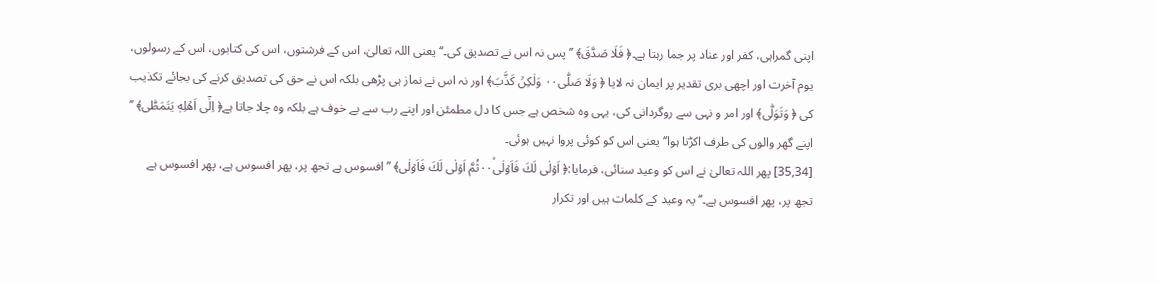اپنی گمراہی، کفر اور عناد پر جما رہتا ہے۔﴿ فَلَا صَدَّقَ﴾ ’’پس نہ اس نے تصدیق کی۔‘‘ یعنی اللہ تعالیٰ، اس کے فرشتوں، اس کی کتابوں، اس کے رسولوں، یوم آخرت اور اچھی بری تقدیر پر ایمان نہ لایا ﴿ وَلَا صَلّٰى۰۰ وَلٰكِنۡ كَذَّبَ﴾ اور نہ اس نے نماز ہی پڑھی بلکہ اس نے حق کی تصدیق کرنے کی بجائے تکذیب کی ﴿ وَتَوَلّٰى﴾ اور امر و نہی سے روگردانی کی، یہی وہ شخص ہے جس کا دل مطمئن اور اپنے رب سے بے خوف ہے بلکہ وہ چلا جاتا ہے﴿ اِلٰۤى اَهۡلِهٖ يَتَمَطّٰى﴾ ’’ اپنے گھر والوں کی طرف اکڑتا ہوا‘‘ یعنی اس کو کوئی پروا نہیں ہوئی۔
[35,34] پھر اللہ تعالیٰ نے اس کو وعید سنائی، فرمایا:﴿ اَوۡلٰى لَكَ فَاَوۡلٰىۙ۰۰ثُمَّ اَوۡلٰى لَكَ فَاَوۡلٰى﴾ ’’افسوس ہے تجھ پر، پھر افسوس ہے، پھر افسوس ہے تجھ پر، پھر افسوس ہے۔‘‘ یہ وعید کے کلمات ہیں اور تکرار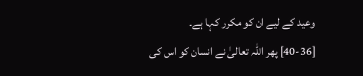وعید کے لیے ان کو مکرر کہا ہے۔
[40-36] پھر اللہ تعالیٰ نے انسان کو اس کی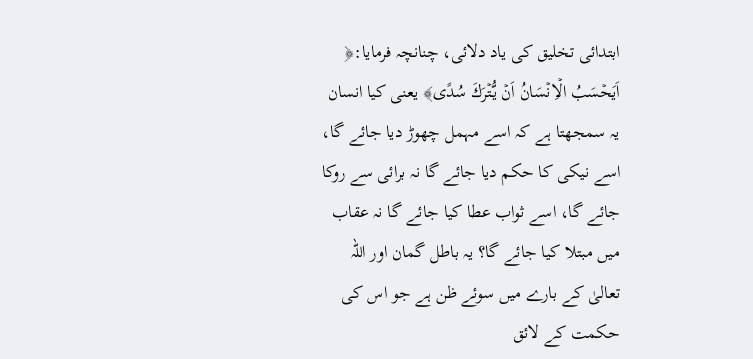ابتدائی تخلیق کی یاد دلائی، چنانچہ فرمایا:﴿ اَيَحۡسَبُ الۡاِنۡسَانُ اَنۡ يُّتۡرَكَ سُدًى﴾ یعنی کیا انسان یہ سمجھتا ہے کہ اسے مہمل چھوڑ دیا جائے گا، اسے نیکی کا حکم دیا جائے گا نہ برائی سے روکا جائے گا، اسے ثواب عطا کیا جائے گا نہ عقاب میں مبتلا کیا جائے گا؟ یہ باطل گمان اور اللہ تعالیٰ کے بارے میں سوئے ظن ہے جو اس کی حکمت کے لائق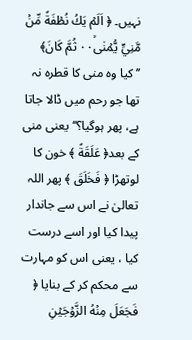نہیں۔ ﴿ اَلَمۡ يَكُ نُطۡفَةً مِّنۡ مَّنِيٍّ يُّمۡنٰىۙ۰۰ ثُمَّ كَانَ﴾ ’’کیا وہ منی کا قطرہ نہ تھا جو رحم میں ڈالا جاتا ہے، پھر ہوگیا؟‘‘ یعنی منی کے بعد﴿ عَلَقَةً ﴾ خون کا لوتھڑا ﴿ فَخَلَقَ ﴾ پھر اللہ تعالیٰ نے اس سے جاندار پیدا کیا اور اسے درست کیا ، یعنی اس کو مہارت سے محکم کر کے بنایا ﴿ فَجَعَلَ مِنۡهُ الزَّوۡجَيۡنِ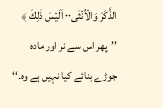الذَّكَرَ وَالۡاُنۡثٰى۰۰ اَلَيۡسَ ذٰلِكَ ﴾ ’’پھر اس سے نر اور مادہ جوڑے بنائے کیا نہیں ہے وہ۔‘‘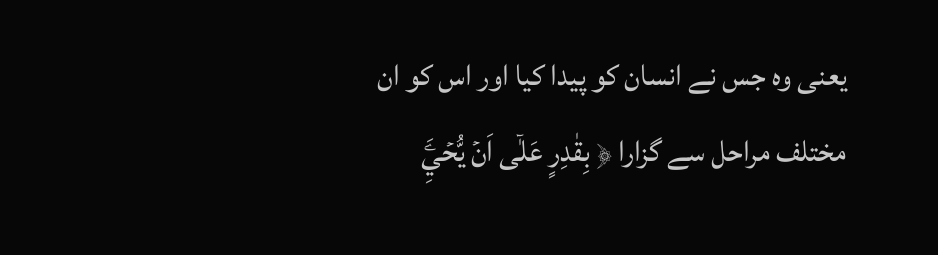یعنی وہ جس نے انسان کو پیدا کیا اور اس کو ان مختلف مراحل سے گزارا ﴿ بِقٰدِرٍ عَلٰۤى اَنۡ يُّحۡيَِۧ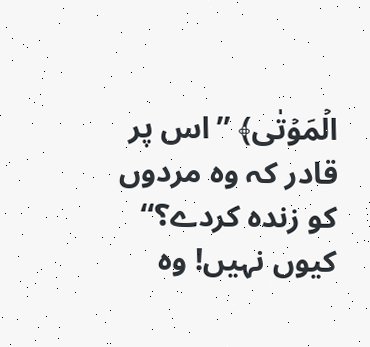الۡمَوۡتٰى﴾ ’’اس پر قادر کہ وہ مردوں کو زندہ کردے؟‘‘ کیوں نہیں! وہ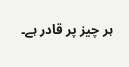ہر چیز پر قادر ہے۔